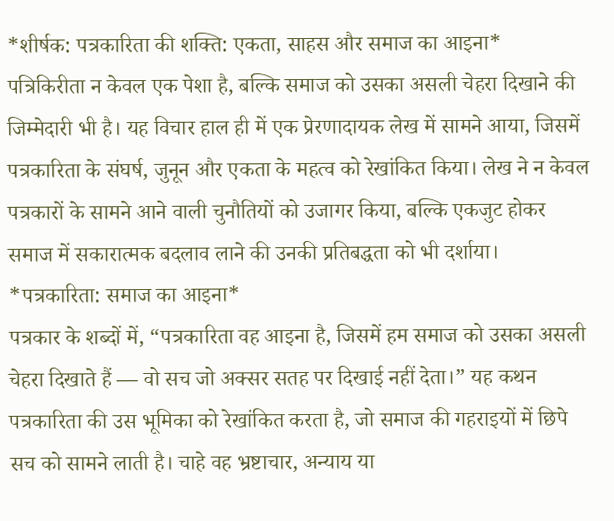*शीर्षक: पत्रकारिता की शक्ति: एकता, साहस और समाज का आइना*
पत्रिकिरीता न केवल एक पेशा है, बल्कि समाज को उसका असली चेहरा दिखाने की जिम्मेदारी भी है। यह विचार हाल ही में एक प्रेरणादायक लेख में सामने आया, जिसमें पत्रकारिता के संघर्ष, जुनून और एकता के महत्व को रेखांकित किया। लेख ने न केवल पत्रकारों के सामने आने वाली चुनौतियों को उजागर किया, बल्कि एकजुट होकर समाज में सकारात्मक बदलाव लाने की उनकी प्रतिबद्धता को भी दर्शाया।
*पत्रकारिता: समाज का आइना*
पत्रकार के शब्दों में, “पत्रकारिता वह आइना है, जिसमें हम समाज को उसका असली चेहरा दिखाते हैं — वो सच जो अक्सर सतह पर दिखाई नहीं देता।” यह कथन पत्रकारिता की उस भूमिका को रेखांकित करता है, जो समाज की गहराइयों में छिपे सच को सामने लाती है। चाहे वह भ्रष्टाचार, अन्याय या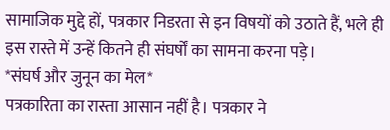सामाजिक मुद्दे हों, पत्रकार निडरता से इन विषयों को उठाते हैं, भले ही इस रास्ते में उन्हें कितने ही संघर्षों का सामना करना पड़े।
*संघर्ष और जुनून का मेल*
पत्रकारिता का रास्ता आसान नहीं है। पत्रकार ने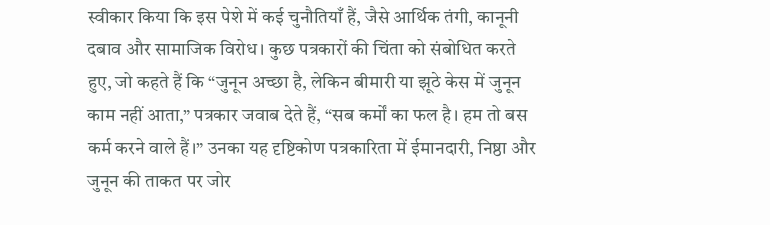स्वीकार किया कि इस पेशे में कई चुनौतियाँ हैं, जैसे आर्थिक तंगी, कानूनी दबाव और सामाजिक विरोध। कुछ पत्रकारों की चिंता को संबोधित करते हुए, जो कहते हैं कि “जुनून अच्छा है, लेकिन बीमारी या झूठे केस में जुनून काम नहीं आता,” पत्रकार जवाब देते हैं, “सब कर्मों का फल है। हम तो बस कर्म करने वाले हैं।” उनका यह दृष्टिकोण पत्रकारिता में ईमानदारी, निष्ठा और जुनून की ताकत पर जोर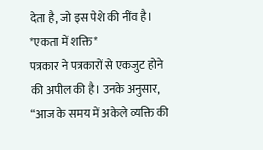देता है, जो इस पेशे की नींव है।
*एकता में शक्ति*
पत्रकार ने पत्रकारों से एकजुट होने की अपील की है। उनके अनुसार, “आज के समय में अकेले व्यक्ति की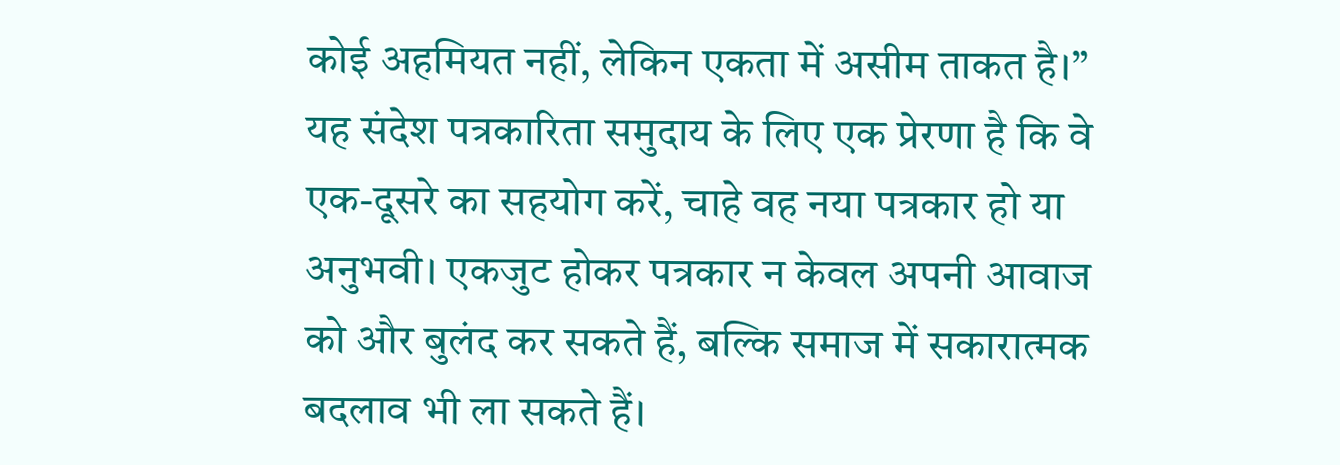कोई अहमियत नहीं, लेकिन एकता में असीम ताकत है।” यह संदेश पत्रकारिता समुदाय के लिए एक प्रेरणा है कि वे एक-दूसरे का सहयोग करें, चाहे वह नया पत्रकार हो या अनुभवी। एकजुट होकर पत्रकार न केवल अपनी आवाज को और बुलंद कर सकते हैं, बल्कि समाज में सकारात्मक बदलाव भी ला सकते हैं।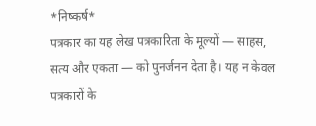*निष्कर्ष*
पत्रकार का यह लेख पत्रकारिता के मूल्यों — साहस, सत्य और एकता — को पुनर्जनन देता है। यह न केवल पत्रकारों के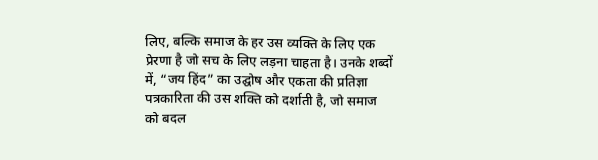लिए, बल्कि समाज के हर उस व्यक्ति के लिए एक प्रेरणा है जो सच के लिए लड़ना चाहता है। उनके शब्दों में, “जय हिंद” का उद्घोष और एकता की प्रतिज्ञा पत्रकारिता की उस शक्ति को दर्शाती है, जो समाज को बदल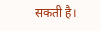सकती है।